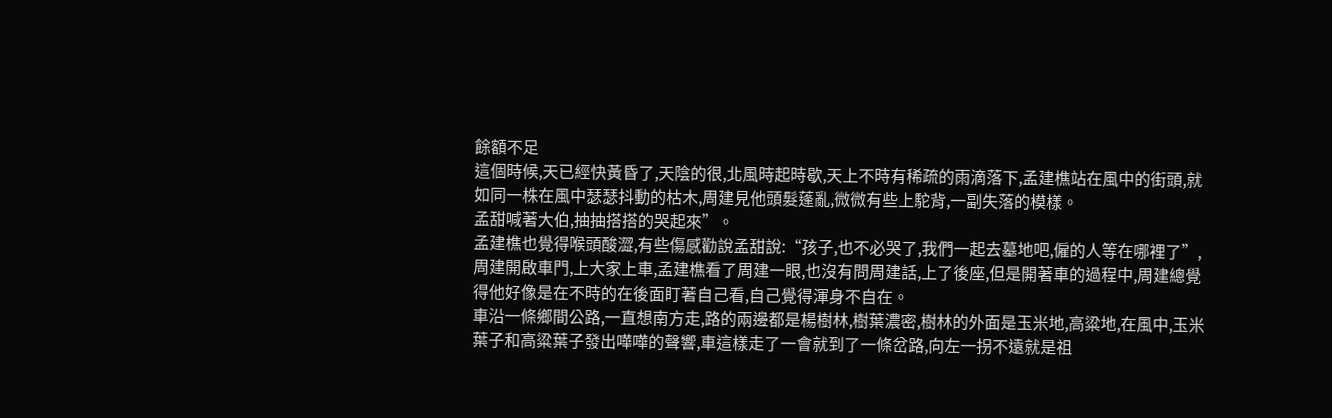餘額不足
這個時候,天已經快黃昏了,天陰的很,北風時起時歇,天上不時有稀疏的雨滴落下,孟建樵站在風中的街頭,就如同一株在風中瑟瑟抖動的枯木,周建見他頭髮蓬亂,微微有些上駝背,一副失落的模樣。
孟甜喊著大伯,抽抽搭搭的哭起來”。
孟建樵也覺得喉頭酸澀,有些傷感勸說孟甜說:“孩子,也不必哭了,我們一起去墓地吧,僱的人等在哪裡了”,周建開啟車門,上大家上車,孟建樵看了周建一眼,也沒有問周建話,上了後座,但是開著車的過程中,周建總覺得他好像是在不時的在後面盯著自己看,自己覺得渾身不自在。
車沿一條鄉間公路,一直想南方走,路的兩邊都是楊樹林,樹葉濃密,樹林的外面是玉米地,高粱地,在風中,玉米葉子和高粱葉子發出嘩嘩的聲響,車這樣走了一會就到了一條岔路,向左一拐不遠就是祖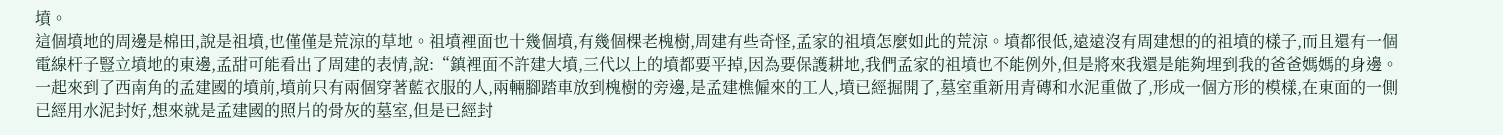墳。
這個墳地的周邊是棉田,說是祖墳,也僅僅是荒涼的草地。祖墳裡面也十幾個墳,有幾個棵老槐樹,周建有些奇怪,孟家的祖墳怎麼如此的荒涼。墳都很低,遠遠沒有周建想的的祖墳的樣子,而且還有一個電線杆子豎立墳地的東邊,孟甜可能看出了周建的表情,說:“鎮裡面不許建大墳,三代以上的墳都要平掉,因為要保護耕地,我們孟家的祖墳也不能例外,但是將來我還是能夠埋到我的爸爸媽媽的身邊。
一起來到了西南角的孟建國的墳前,墳前只有兩個穿著藍衣服的人,兩輛腳踏車放到槐樹的旁邊,是孟建樵僱來的工人,墳已經掘開了,墓室重新用青磚和水泥重做了,形成一個方形的模樣,在東面的一側已經用水泥封好,想來就是孟建國的照片的骨灰的墓室,但是已經封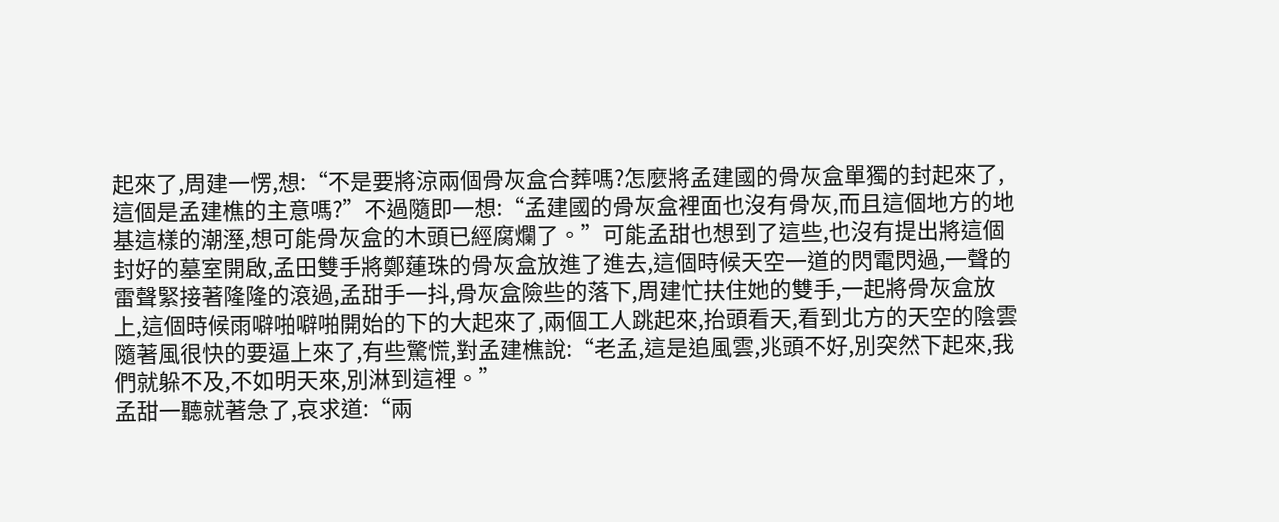起來了,周建一愣,想:“不是要將涼兩個骨灰盒合葬嗎?怎麼將孟建國的骨灰盒單獨的封起來了,這個是孟建樵的主意嗎?”不過隨即一想:“孟建國的骨灰盒裡面也沒有骨灰,而且這個地方的地基這樣的潮溼,想可能骨灰盒的木頭已經腐爛了。”可能孟甜也想到了這些,也沒有提出將這個封好的墓室開啟,孟田雙手將鄭蓮珠的骨灰盒放進了進去,這個時候天空一道的閃電閃過,一聲的雷聲緊接著隆隆的滾過,孟甜手一抖,骨灰盒險些的落下,周建忙扶住她的雙手,一起將骨灰盒放上,這個時候雨噼啪噼啪開始的下的大起來了,兩個工人跳起來,抬頭看天,看到北方的天空的陰雲隨著風很快的要逼上來了,有些驚慌,對孟建樵說:“老孟,這是追風雲,兆頭不好,別突然下起來,我們就躲不及,不如明天來,別淋到這裡。”
孟甜一聽就著急了,哀求道:“兩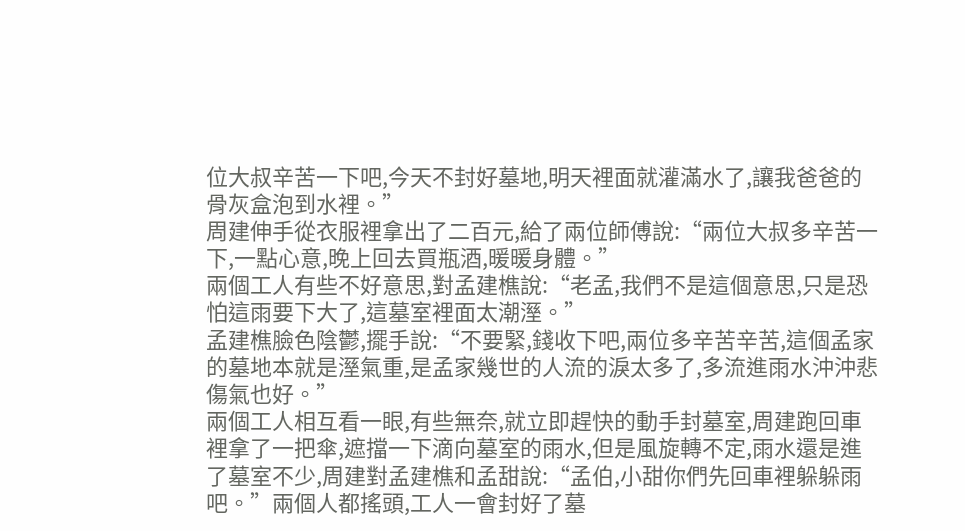位大叔辛苦一下吧,今天不封好墓地,明天裡面就灌滿水了,讓我爸爸的骨灰盒泡到水裡。”
周建伸手從衣服裡拿出了二百元,給了兩位師傅說:“兩位大叔多辛苦一下,一點心意,晚上回去買瓶酒,暖暖身體。”
兩個工人有些不好意思,對孟建樵說:“老孟,我們不是這個意思,只是恐怕這雨要下大了,這墓室裡面太潮溼。”
孟建樵臉色陰鬱,擺手說:“不要緊,錢收下吧,兩位多辛苦辛苦,這個孟家的墓地本就是溼氣重,是孟家幾世的人流的淚太多了,多流進雨水沖沖悲傷氣也好。”
兩個工人相互看一眼,有些無奈,就立即趕快的動手封墓室,周建跑回車裡拿了一把傘,遮擋一下滴向墓室的雨水,但是風旋轉不定,雨水還是進了墓室不少,周建對孟建樵和孟甜說:“孟伯,小甜你們先回車裡躲躲雨吧。”兩個人都搖頭,工人一會封好了墓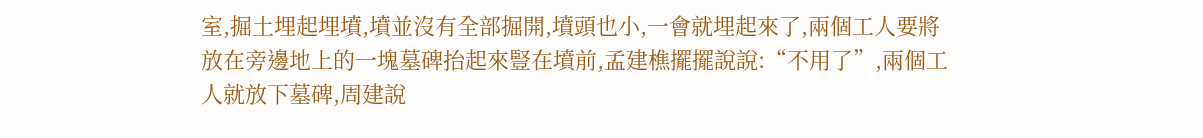室,掘土埋起埋墳,墳並沒有全部掘開,墳頭也小,一會就埋起來了,兩個工人要將放在旁邊地上的一塊墓碑抬起來豎在墳前,孟建樵擺擺說說:“不用了”,兩個工人就放下墓碑,周建說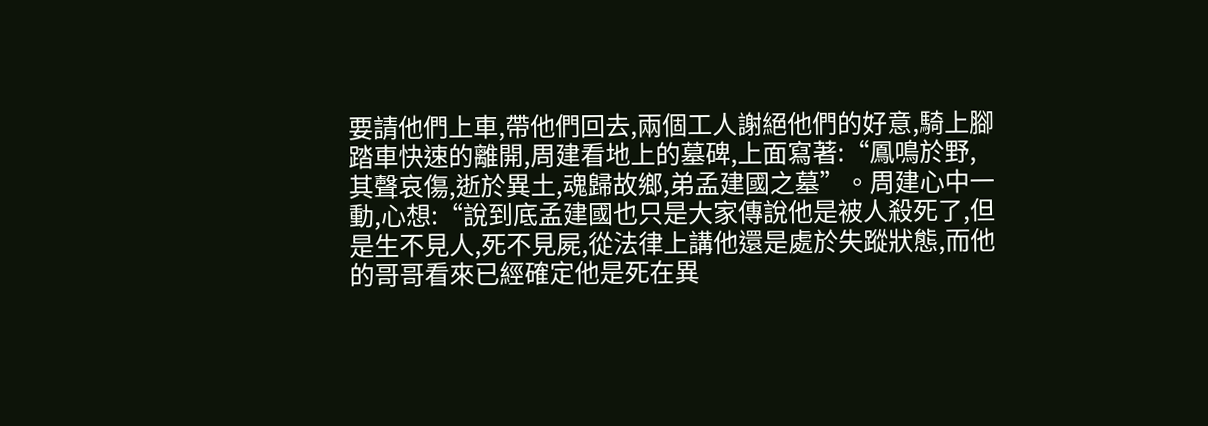要請他們上車,帶他們回去,兩個工人謝絕他們的好意,騎上腳踏車快速的離開,周建看地上的墓碑,上面寫著:“鳳鳴於野,其聲哀傷,逝於異土,魂歸故鄉,弟孟建國之墓”。周建心中一動,心想:“說到底孟建國也只是大家傳說他是被人殺死了,但是生不見人,死不見屍,從法律上講他還是處於失蹤狀態,而他的哥哥看來已經確定他是死在異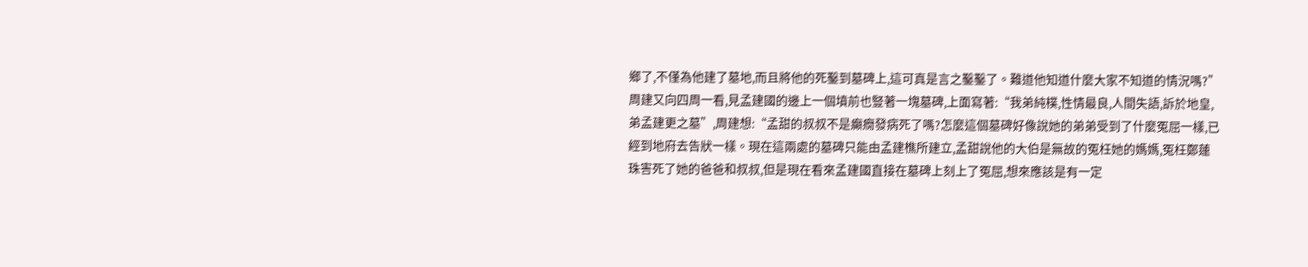鄉了,不僅為他建了墓地,而且將他的死鑿到墓碑上,這可真是言之鑿鑿了。難道他知道什麼大家不知道的情況嗎?”
周建又向四周一看,見孟建國的邊上一個墳前也豎著一塊墓碑,上面寫著:“我弟純樸,性情最良,人間失語,訴於地皇,弟孟建更之墓”,周建想:“孟甜的叔叔不是癲癇發病死了嗎?怎麼這個墓碑好像說她的弟弟受到了什麼冤屈一樣,已經到地府去告狀一樣。現在這兩處的墓碑只能由孟建樵所建立,孟甜說他的大伯是無故的冤枉她的媽媽,冤枉鄭蓮珠害死了她的爸爸和叔叔,但是現在看來孟建國直接在墓碑上刻上了冤屈,想來應該是有一定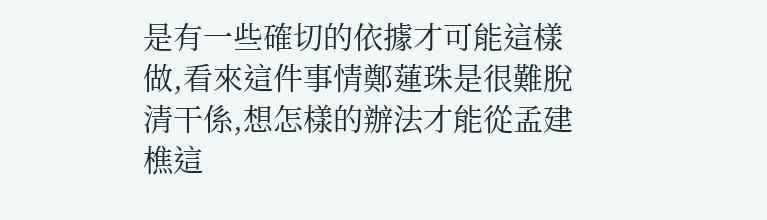是有一些確切的依據才可能這樣做,看來這件事情鄭蓮珠是很難脫清干係,想怎樣的辦法才能從孟建樵這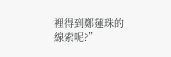裡得到鄭蓮珠的線索呢?”